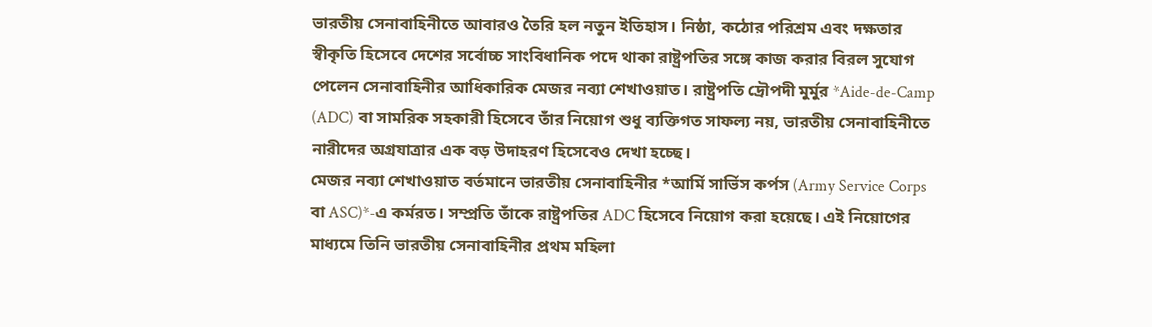ভারতীয় সেনাবাহিনীতে আবারও তৈরি হল নতুন ইতিহাস। নিষ্ঠা, কঠোর পরিশ্রম এবং দক্ষতার স্বীকৃতি হিসেবে দেশের সর্বোচ্চ সাংবিধানিক পদে থাকা রাষ্ট্রপতির সঙ্গে কাজ করার বিরল সুযোগ পেলেন সেনাবাহিনীর আধিকারিক মেজর নব্যা শেখাওয়াত। রাষ্ট্রপতি দ্রৌপদী মুর্মুর *Aide-de-Camp (ADC) বা সামরিক সহকারী হিসেবে তাঁর নিয়োগ শুধু ব্যক্তিগত সাফল্য নয়, ভারতীয় সেনাবাহিনীতে নারীদের অগ্রযাত্রার এক বড় উদাহরণ হিসেবেও দেখা হচ্ছে।
মেজর নব্যা শেখাওয়াত বর্তমানে ভারতীয় সেনাবাহিনীর *আর্মি সার্ভিস কর্পস (Army Service Corps বা ASC)*-এ কর্মরত। সম্প্রতি তাঁকে রাষ্ট্রপতির ADC হিসেবে নিয়োগ করা হয়েছে। এই নিয়োগের মাধ্যমে তিনি ভারতীয় সেনাবাহিনীর প্রথম মহিলা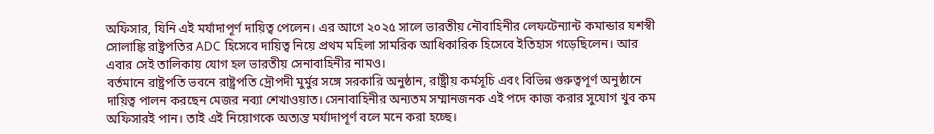অফিসার, যিনি এই মর্যাদাপূর্ণ দায়িত্ব পেলেন। এর আগে ২০২৫ সালে ভারতীয় নৌবাহিনীর লেফটেন্যান্ট কমান্ডার যশস্বী সোলাঙ্কি রাষ্ট্রপতির ADC হিসেবে দায়িত্ব নিয়ে প্রথম মহিলা সামরিক আধিকারিক হিসেবে ইতিহাস গড়েছিলেন। আর এবার সেই তালিকায় যোগ হল ভারতীয় সেনাবাহিনীর নামও।
বর্তমানে রাষ্ট্রপতি ভবনে রাষ্ট্রপতি দ্রৌপদী মুর্মুর সঙ্গে সরকারি অনুষ্ঠান, রাষ্ট্রীয় কর্মসূচি এবং বিভিন্ন গুরুত্বপূর্ণ অনুষ্ঠানে দায়িত্ব পালন করছেন মেজর নব্যা শেখাওয়াত। সেনাবাহিনীর অন্যতম সম্মানজনক এই পদে কাজ করার সুযোগ খুব কম অফিসারই পান। তাই এই নিয়োগকে অত্যন্ত মর্যাদাপূর্ণ বলে মনে করা হচ্ছে।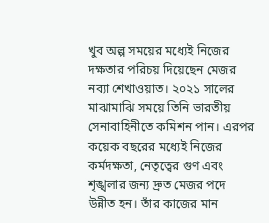খুব অল্প সময়ের মধ্যেই নিজের দক্ষতার পরিচয় দিয়েছেন মেজর নব্যা শেখাওয়াত। ২০২১ সালের মাঝামাঝি সময়ে তিনি ভারতীয় সেনাবাহিনীতে কমিশন পান। এরপর কয়েক বছরের মধ্যেই নিজের কর্মদক্ষতা, নেতৃত্বের গুণ এবং শৃঙ্খলার জন্য দ্রুত মেজর পদে উন্নীত হন। তাঁর কাজের মান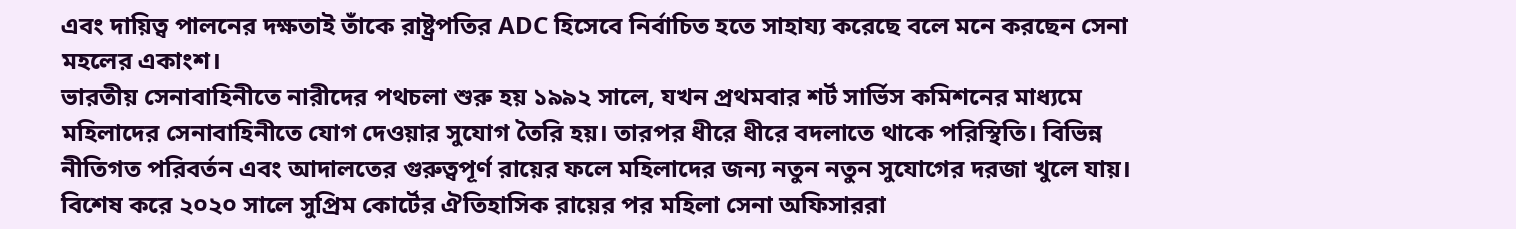এবং দায়িত্ব পালনের দক্ষতাই তাঁকে রাষ্ট্রপতির ADC হিসেবে নির্বাচিত হতে সাহায্য করেছে বলে মনে করছেন সেনা মহলের একাংশ।
ভারতীয় সেনাবাহিনীতে নারীদের পথচলা শুরু হয় ১৯৯২ সালে, যখন প্রথমবার শর্ট সার্ভিস কমিশনের মাধ্যমে মহিলাদের সেনাবাহিনীতে যোগ দেওয়ার সুযোগ তৈরি হয়। তারপর ধীরে ধীরে বদলাতে থাকে পরিস্থিতি। বিভিন্ন নীতিগত পরিবর্তন এবং আদালতের গুরুত্বপূর্ণ রায়ের ফলে মহিলাদের জন্য নতুন নতুন সুযোগের দরজা খুলে যায়।
বিশেষ করে ২০২০ সালে সুপ্রিম কোর্টের ঐতিহাসিক রায়ের পর মহিলা সেনা অফিসাররা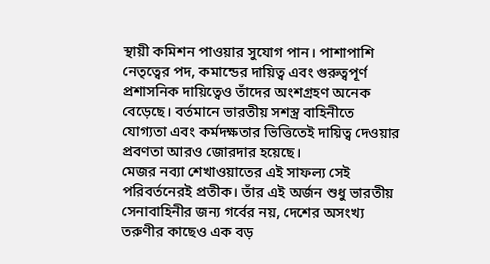স্থায়ী কমিশন পাওয়ার সুযোগ পান। পাশাপাশি নেতৃত্বের পদ, কমান্ডের দায়িত্ব এবং গুরুত্বপূর্ণ প্রশাসনিক দায়িত্বেও তাঁদের অংশগ্রহণ অনেক বেড়েছে। বর্তমানে ভারতীয় সশস্ত্র বাহিনীতে যোগ্যতা এবং কর্মদক্ষতার ভিত্তিতেই দায়িত্ব দেওয়ার প্রবণতা আরও জোরদার হয়েছে।
মেজর নব্যা শেখাওয়াতের এই সাফল্য সেই পরিবর্তনেরই প্রতীক। তাঁর এই অর্জন শুধু ভারতীয় সেনাবাহিনীর জন্য গর্বের নয়, দেশের অসংখ্য তরুণীর কাছেও এক বড়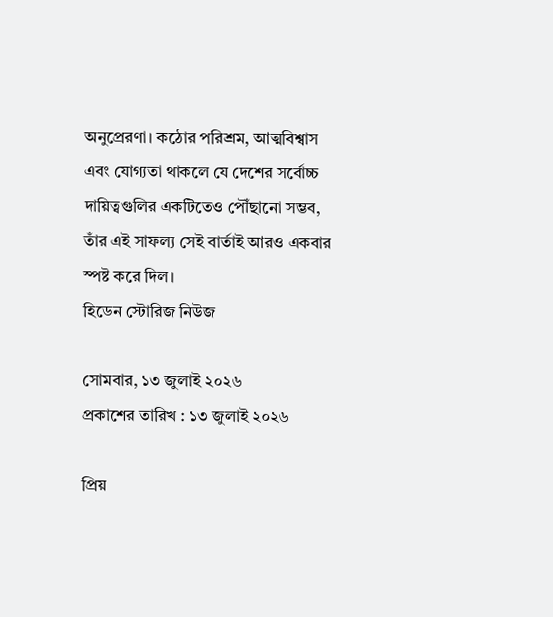অনুপ্রেরণা। কঠোর পরিশ্রম, আত্মবিশ্বাস এবং যোগ্যতা থাকলে যে দেশের সর্বোচ্চ দায়িত্বগুলির একটিতেও পৌঁছানো সম্ভব, তাঁর এই সাফল্য সেই বার্তাই আরও একবার স্পষ্ট করে দিল।
হিডেন স্টোরিজ নিউজ

সোমবার, ১৩ জুলাই ২০২৬
প্রকাশের তারিখ : ১৩ জুলাই ২০২৬

প্রিয়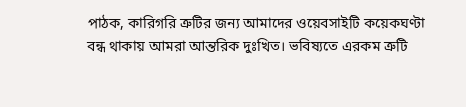পাঠক, কারিগরি ত্রুটির জন্য আমাদের ওয়েবসাইটি কয়েকঘণ্টা বন্ধ থাকায় আমরা আন্তরিক দুঃখিত। ভবিষ্যতে এরকম ত্রুটি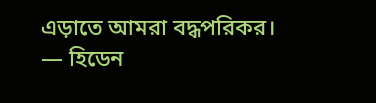এড়াতে আমরা বদ্ধপরিকর।
— হিডেন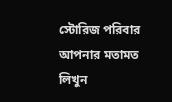স্টোরিজ পরিবার
আপনার মতামত লিখুন